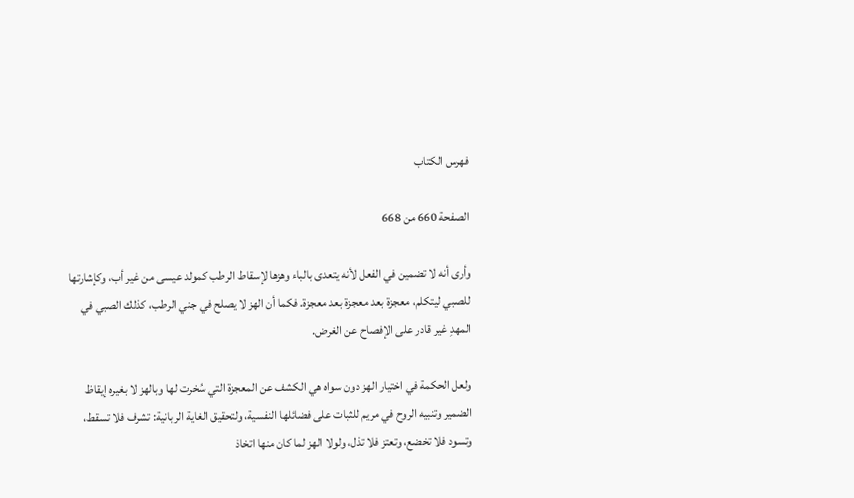فهرس الكتاب

الصفحة 660 من 668

وأرى أنه لا تضمين في الفعل لأنه يتعدى بالباء وهزها لإسقاط الرطب كمولد عيسى من غير أب، وكإشارتها للصبي ليتكلم، معجزة بعد معجزة بعد معجزة. فكما أن الهز لا يصلح في جني الرطب، كذلك الصبي في المهدِ غير قادر على الإفصاح عن الغرض.

ولعل الحكمة في اختيار الهز دون سواه هي الكشف عن المعجزة التي سُخرت لها وبالهز لا بغيره إيقاظ الضمير وتنبيه الروح في مريم للثبات على فضائلها النفسية، ولتحقيق الغاية الربانية: تشرف فلا تسقط، وتسود فلا تخضع، وتعتز فلا تذل، ولولا الهز لما كان منها اتخاذ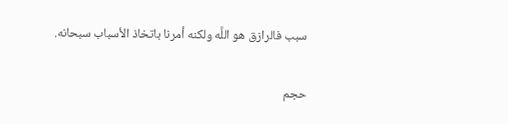سبب فالرازق هو اللَّه ولكنه أمرنا باتخاذ الأسباب سبحانه.

حجم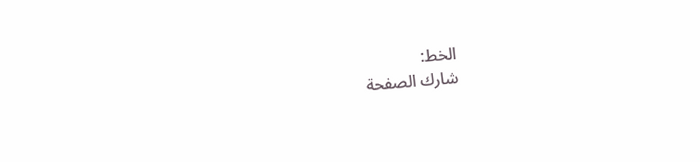الخط:
شارك الصفحة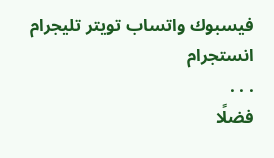فيسبوك واتساب تويتر تليجرام انستجرام
. . .
فضلًا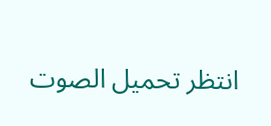انتظر تحميل الصوت